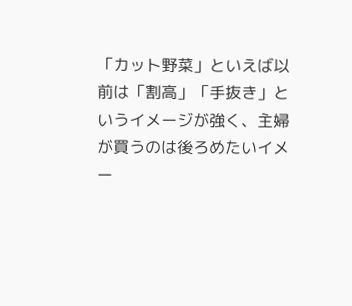「カット野菜」といえば以前は「割高」「手抜き」というイメージが強く、主婦が買うのは後ろめたいイメー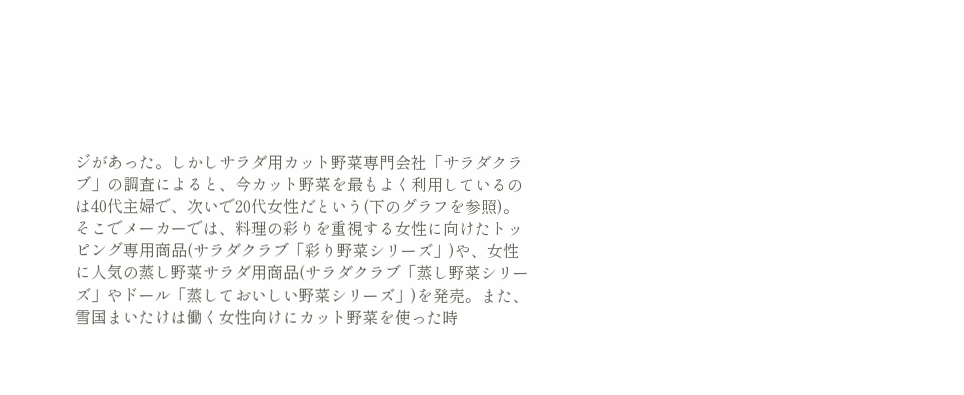ジがあった。しかしサラダ用カット野菜専門会社「サラダクラブ」の調査によると、今カット野菜を最もよく利用しているのは40代主婦で、次いで20代女性だという(下のグラフを参照)。
そこでメーカーでは、料理の彩りを重視する女性に向けたトッピング専用商品(サラダクラブ「彩り野菜シリーズ」)や、女性に人気の蒸し野菜サラダ用商品(サラダクラブ「蒸し野菜シリーズ」やドール「蒸しておいしい野菜シリーズ」)を発売。また、雪国まいたけは働く女性向けにカット野菜を使った時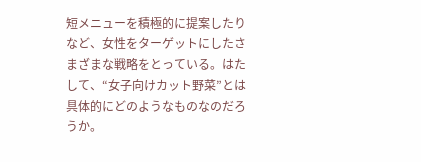短メニューを積極的に提案したりなど、女性をターゲットにしたさまざまな戦略をとっている。はたして、“女子向けカット野菜”とは具体的にどのようなものなのだろうか。